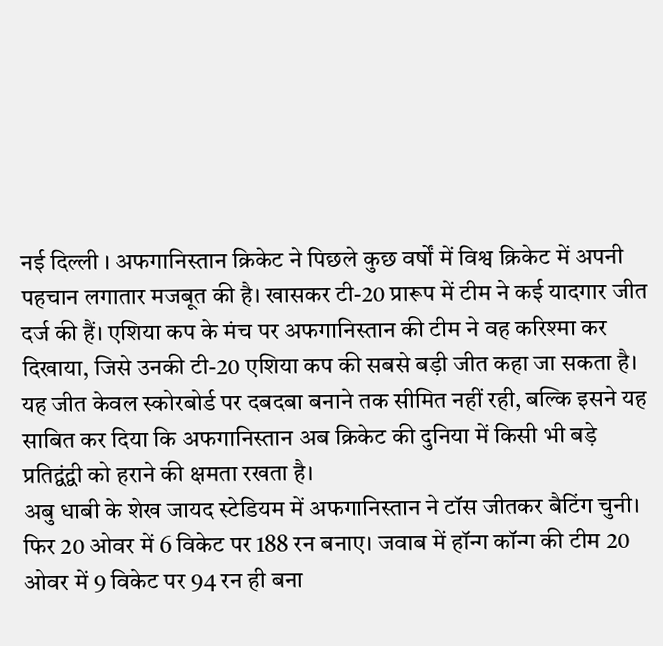नई दिल्ली । अफगानिस्तान क्रिकेट ने पिछले कुछ वर्षों में विश्व क्रिकेट में अपनी पहचान लगातार मजबूत की है। खासकर टी-20 प्रारूप में टीम ने कई यादगार जीत दर्ज की हैं। एशिया कप के मंच पर अफगानिस्तान की टीम ने वह करिश्मा कर दिखाया, जिसे उनकी टी-20 एशिया कप की सबसे बड़ी जीत कहा जा सकता है। यह जीत केवल स्कोरबोर्ड पर दबदबा बनाने तक सीमित नहीं रही, बल्कि इसने यह साबित कर दिया कि अफगानिस्तान अब क्रिकेट की दुनिया में किसी भी बड़े प्रतिद्वंद्वी को हराने की क्षमता रखता है।
अबु धाबी के शेख जायद स्टेडियम में अफगानिस्तान ने टॉस जीतकर बैटिंग चुनी। फिर 20 ओवर में 6 विकेट पर 188 रन बनाए। जवाब में हॉन्ग कॉन्ग की टीम 20 ओवर में 9 विकेट पर 94 रन ही बना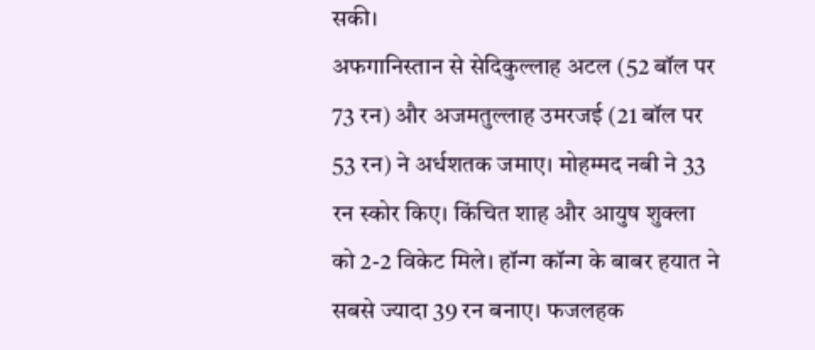सकी।
अफगानिस्तान से सेदिकुल्लाह अटल (52 बॉल पर 73 रन) और अजमतुल्लाह उमरजई (21 बॉल पर 53 रन) ने अर्धशतक जमाए। मोहम्मद नबी ने 33 रन स्कोर किए। किंचित शाह और आयुष शुक्ला को 2-2 विकेट मिले। हॉन्ग कॉन्ग के बाबर हयात ने सबसे ज्यादा 39 रन बनाए। फजलहक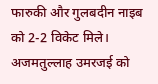फारुकी और गुलबदीन नाइब को 2-2 विकेट मिले।
अजमतुल्लाह उमरजई को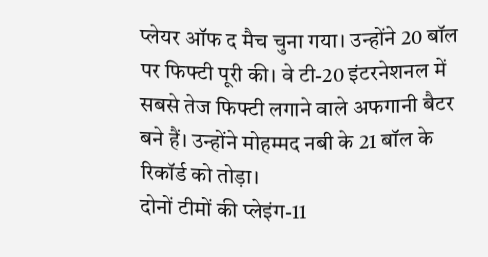प्लेयर ऑफ द मैच चुना गया। उन्होंने 20 बॉल पर फिफ्टी पूरी की। वे टी-20 इंटरनेशनल में सबसे तेज फिफ्टी लगाने वाले अफगानी बैटर बने हैं। उन्होंने मोहम्मद नबी के 21 बॉल के रिकॉर्ड को तोड़ा।
दोनों टीमों की प्लेइंग-11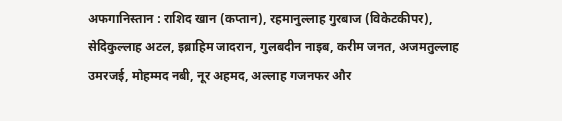अफगानिस्तान : राशिद खान (कप्तान), रहमानुल्लाह गुरबाज (विकेटकीपर), सेदिकुल्लाह अटल, इब्राहिम जादरान, गुलबदीन नाइब, करीम जनत, अजमतुल्लाह उमरजई, मोहम्मद नबी, नूर अहमद, अल्लाह गजनफर और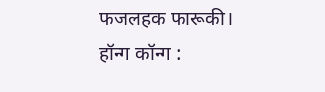फजलहक फारूकी।
हॉन्ग कॉन्ग :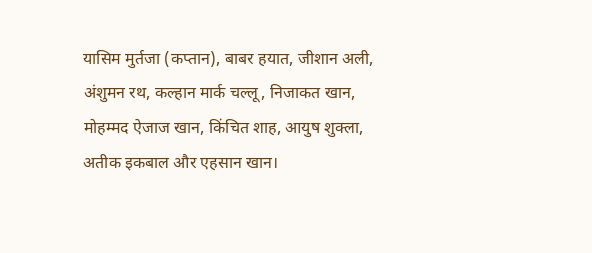यासिम मुर्तजा (कप्तान), बाबर हयात, जीशान अली, अंशुमन रथ, कल्हान मार्क चल्लू, निजाकत खान, मोहम्मद ऐजाज खान, किंचित शाह, आयुष शुक्ला, अतीक इकबाल और एहसान खान।